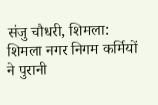संजु चौधरी, शिमला: शिमला नगर निगम कर्मियों ने पुरानी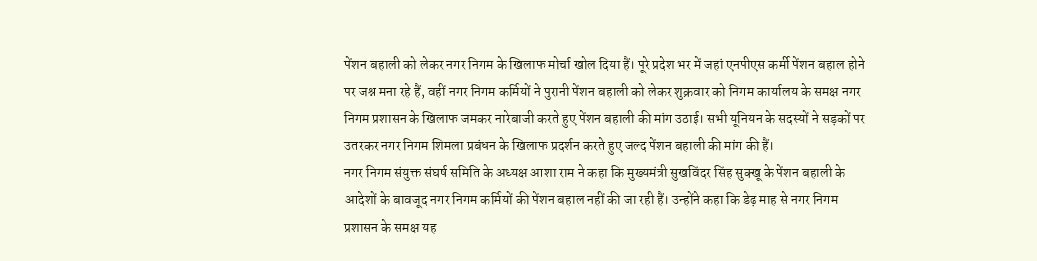पेंशन बहाली को लेकर नगर निगम के खिलाफ मोर्चा खोल दिया हैं। पूरे प्रदेश भर में जहां एनपीएस कर्मी पेंशन बहाल होने पर जश्न मना रहे हैं, वहीं नगर निगम कर्मियों ने पुरानी पेंशन बहाली को लेकर शुक्रवार को निगम कार्यालय के समक्ष नगर निगम प्रशासन के खिलाफ जमकर नारेबाजी करते हुए पेंशन बहाली की मांग उठाई। सभी यूनियन के सदस्यों ने सड़कों पर उतरकर नगर निगम शिमला प्रबंधन के खिलाफ प्रदर्शन करते हुए जल्द पेंशन बहाली की मांग की हैं।
नगर निगम संयुक्त संघर्ष समिति के अध्यक्ष आशा राम ने कहा कि मुख्यमंत्री सुखविंदर सिंह सुक्खू के पेंशन बहाली के आदेशों के बावजूद नगर निगम कर्मियों की पेंशन बहाल नहीं की जा रही हैं। उन्होंने कहा कि डेढ़ माह से नगर निगम प्रशासन के समक्ष यह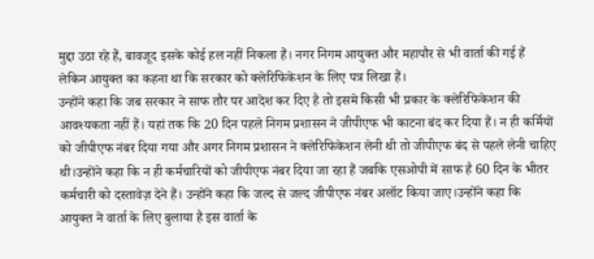मुद्दा उठा रहे हैं, बावजूद इसके कोई हल नहीं निकला हैं। नगर निगम आयुक्त और महापौर से भी वार्ता की गई हैं लेकिन आयुक्त का कहना था कि सरकार को क्लेरिफिकेशन के लिए पत्र लिखा हैं।
उन्होंने कहा कि जब सरकार ने साफ तौर पर आदेश कर दिए है तो इसमे किसी भी प्रकार के क्लेरिफिकेशन की आवश्यकता नहीं हैं। यहां तक कि 20 दिन पहले निगम प्रशासन ने जीपीएफ भी काटना बंद कर दिया हैं। न ही कर्मियों को जीपीएफ नंबर दिया गया और अगर निगम प्रशासन ने क्लेरिफिकेशन लेनी थी तो जीपीएफ बंद से पहले लेनी चाहिए थी।उन्होंने कहा कि न ही कर्मचारियों को जीपीएफ नंबर दिया जा रहा हैं जबकि एसओपी में साफ है 60 दिन के भीतर कर्मचारी को दस्तावेज़ देने हैं। उन्होंने कहा कि जल्द से जल्द जीपीएफ नंबर अलॉट किया जाए।उन्होंने कहा कि आयुक्त ने वार्ता के लिए बुलाया है इस वार्ता के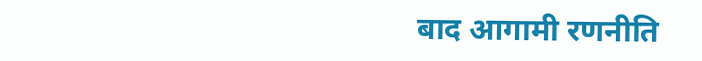बाद आगामी रणनीति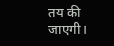तय की जाएगी।